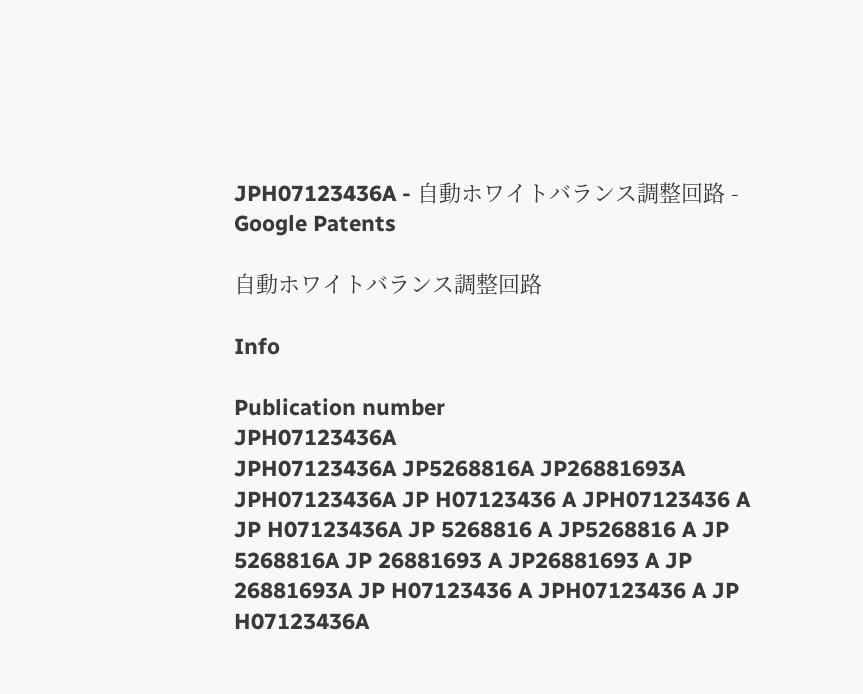JPH07123436A - 自動ホワイトバランス調整回路 - Google Patents

自動ホワイトバランス調整回路

Info

Publication number
JPH07123436A
JPH07123436A JP5268816A JP26881693A JPH07123436A JP H07123436 A JPH07123436 A JP H07123436A JP 5268816 A JP5268816 A JP 5268816A JP 26881693 A JP26881693 A JP 26881693A JP H07123436 A JPH07123436 A JP H07123436A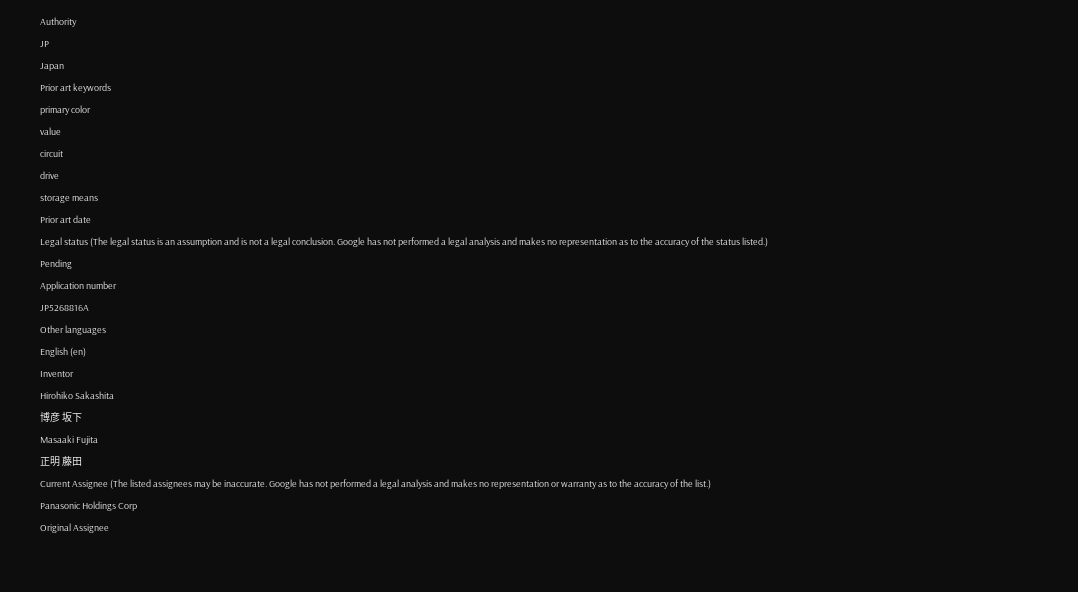Authority
JP
Japan
Prior art keywords
primary color
value
circuit
drive
storage means
Prior art date
Legal status (The legal status is an assumption and is not a legal conclusion. Google has not performed a legal analysis and makes no representation as to the accuracy of the status listed.)
Pending
Application number
JP5268816A
Other languages
English (en)
Inventor
Hirohiko Sakashita
博彦 坂下
Masaaki Fujita
正明 藤田
Current Assignee (The listed assignees may be inaccurate. Google has not performed a legal analysis and makes no representation or warranty as to the accuracy of the list.)
Panasonic Holdings Corp
Original Assignee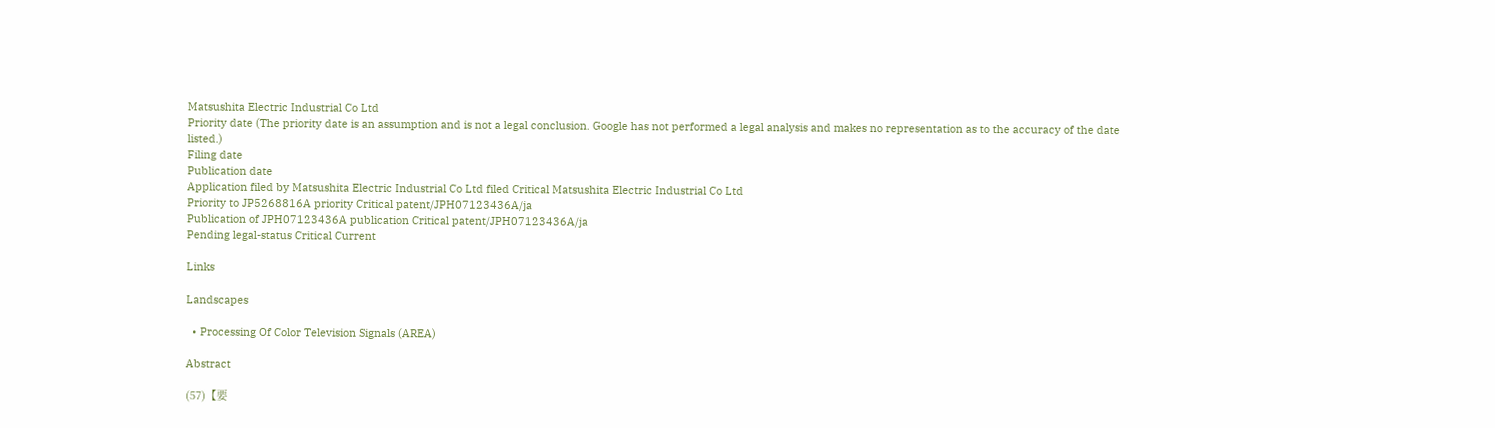Matsushita Electric Industrial Co Ltd
Priority date (The priority date is an assumption and is not a legal conclusion. Google has not performed a legal analysis and makes no representation as to the accuracy of the date listed.)
Filing date
Publication date
Application filed by Matsushita Electric Industrial Co Ltd filed Critical Matsushita Electric Industrial Co Ltd
Priority to JP5268816A priority Critical patent/JPH07123436A/ja
Publication of JPH07123436A publication Critical patent/JPH07123436A/ja
Pending legal-status Critical Current

Links

Landscapes

  • Processing Of Color Television Signals (AREA)

Abstract

(57)【要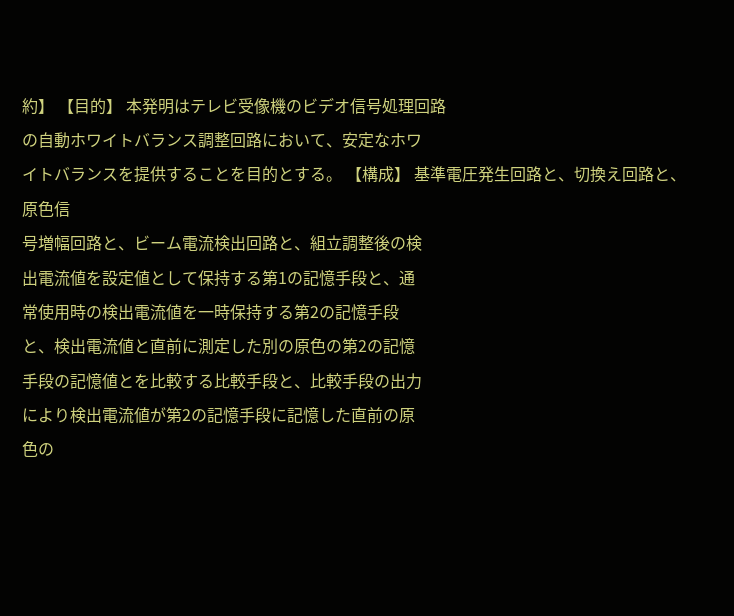約】 【目的】 本発明はテレビ受像機のビデオ信号処理回路
の自動ホワイトバランス調整回路において、安定なホワ
イトバランスを提供することを目的とする。 【構成】 基準電圧発生回路と、切換え回路と、原色信
号増幅回路と、ビーム電流検出回路と、組立調整後の検
出電流値を設定値として保持する第1の記憶手段と、通
常使用時の検出電流値を一時保持する第2の記憶手段
と、検出電流値と直前に測定した別の原色の第2の記憶
手段の記憶値とを比較する比較手段と、比較手段の出力
により検出電流値が第2の記憶手段に記憶した直前の原
色の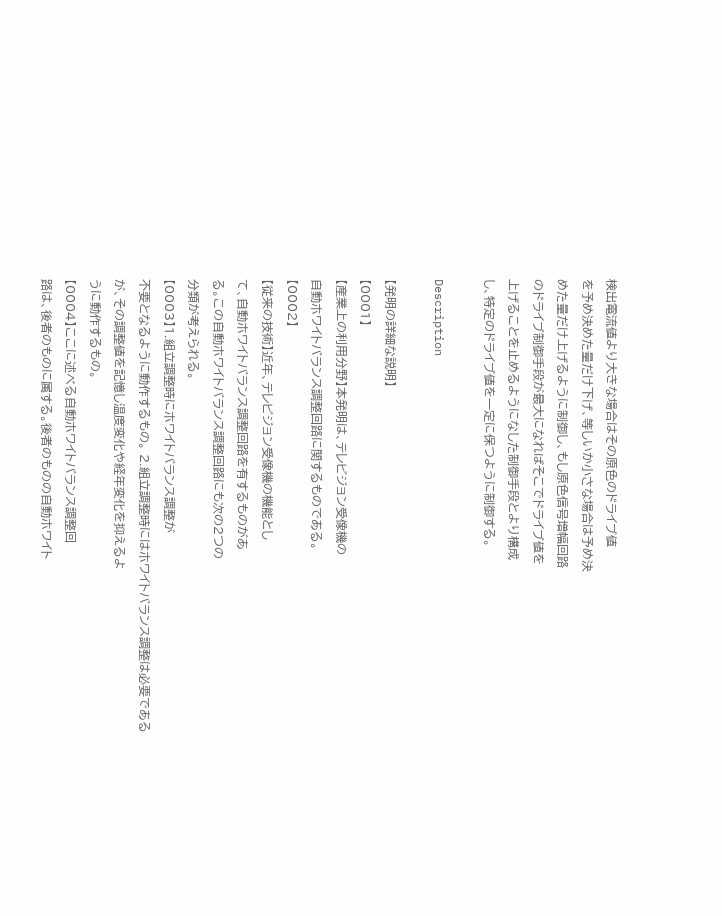検出電流値より大きな場合はその原色のドライブ値
を予め決めた量だけ下げ、等しいか小さな場合は予め決
めた量だけ上げるように制御し、もし原色信号増幅回路
のドライブ制御手段が最大になればそこでドライブ値を
上げることを止めるようになした制御手段とより構成
し、特定のドライブ値を一定に保つように制御する。

Description

【発明の詳細な説明】
【0001】
【産業上の利用分野】本発明は、テレビジョン受像機の
自動ホワイトバランス調整回路に関するものである。
【0002】
【従来の技術】近年、テレビジョン受像機の機能とし
て、自動ホワイトバランス調整回路を有するものがあ
る。この自動ホワイトバランス調整回路にも次の2つの
分類が考えられる。
【0003】1.組立調整時にホワイトバランス調整が
不要となるように動作するもの。 2.組立調整時にはホワイトバランス調整は必要である
が、その調整値を記憶し温度変化や経年変化を抑えるよ
うに動作するもの。
【0004】ここに述べる自動ホワイトバランス調整回
路は、後者のものに属する。後者のものの自動ホワイト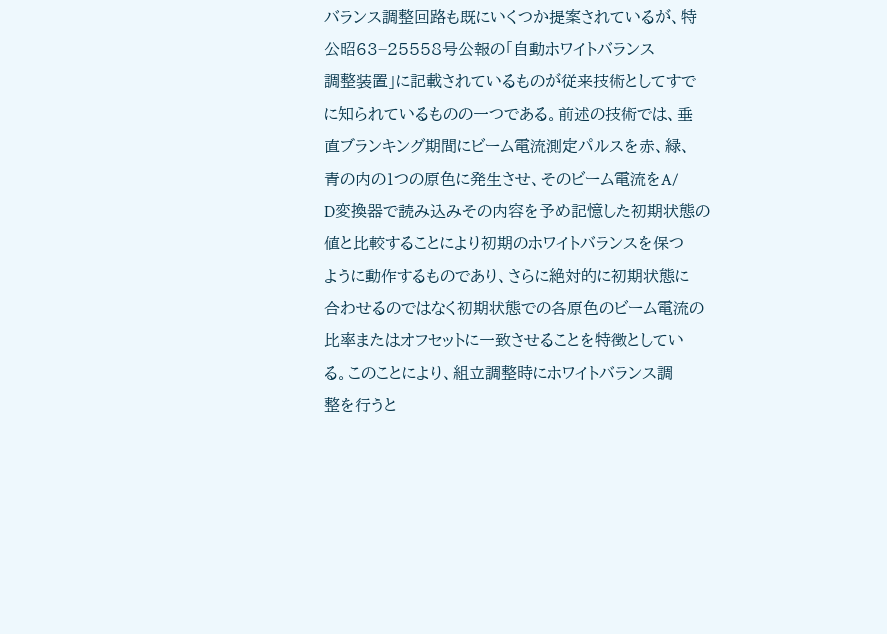バランス調整回路も既にいくつか提案されているが、特
公昭63−25558号公報の「自動ホワイトバランス
調整装置」に記載されているものが従来技術としてすで
に知られているものの一つである。前述の技術では、垂
直ブランキング期間にビーム電流測定パルスを赤、緑、
青の内の1つの原色に発生させ、そのビーム電流をA/
D変換器で読み込みその内容を予め記憶した初期状態の
値と比較することにより初期のホワイトバランスを保つ
ように動作するものであり、さらに絶対的に初期状態に
合わせるのではなく初期状態での各原色のビーム電流の
比率またはオフセットに一致させることを特徴としてい
る。このことにより、組立調整時にホワイトバランス調
整を行うと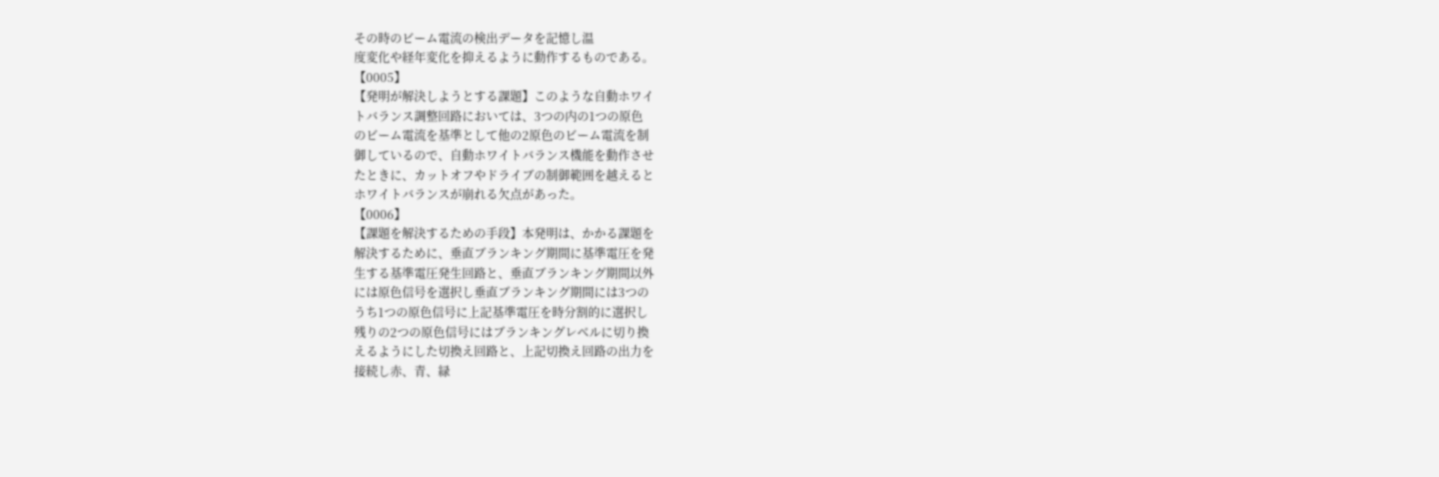その時のビーム電流の検出データを記憶し温
度変化や経年変化を抑えるように動作するものである。
【0005】
【発明が解決しようとする課題】このような自動ホワイ
トバランス調整回路においては、3つの内の1つの原色
のビーム電流を基準として他の2原色のビーム電流を制
御しているので、自動ホワイトバランス機能を動作させ
たときに、カットオフやドライブの制御範囲を越えると
ホワイトバランスが崩れる欠点があった。
【0006】
【課題を解決するための手段】本発明は、かかる課題を
解決するために、垂直ブランキング期間に基準電圧を発
生する基準電圧発生回路と、垂直ブランキング期間以外
には原色信号を選択し垂直ブランキング期間には3つの
うち1つの原色信号に上記基準電圧を時分割的に選択し
残りの2つの原色信号にはブランキングレベルに切り換
えるようにした切換え回路と、上記切換え回路の出力を
接続し赤、青、緑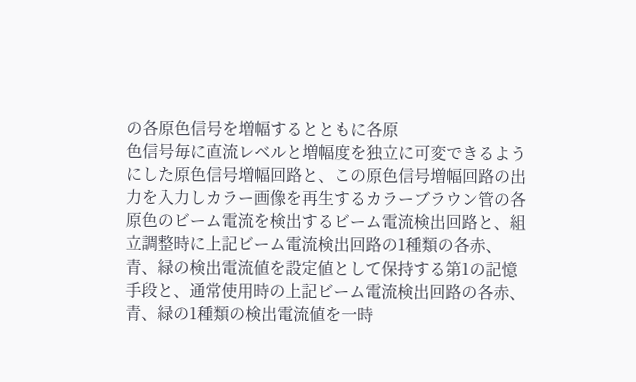の各原色信号を増幅するとともに各原
色信号毎に直流レベルと増幅度を独立に可変できるよう
にした原色信号増幅回路と、この原色信号増幅回路の出
力を入力しカラー画像を再生するカラーブラウン管の各
原色のビーム電流を検出するビーム電流検出回路と、組
立調整時に上記ビーム電流検出回路の1種類の各赤、
青、緑の検出電流値を設定値として保持する第1の記憶
手段と、通常使用時の上記ビーム電流検出回路の各赤、
青、緑の1種類の検出電流値を一時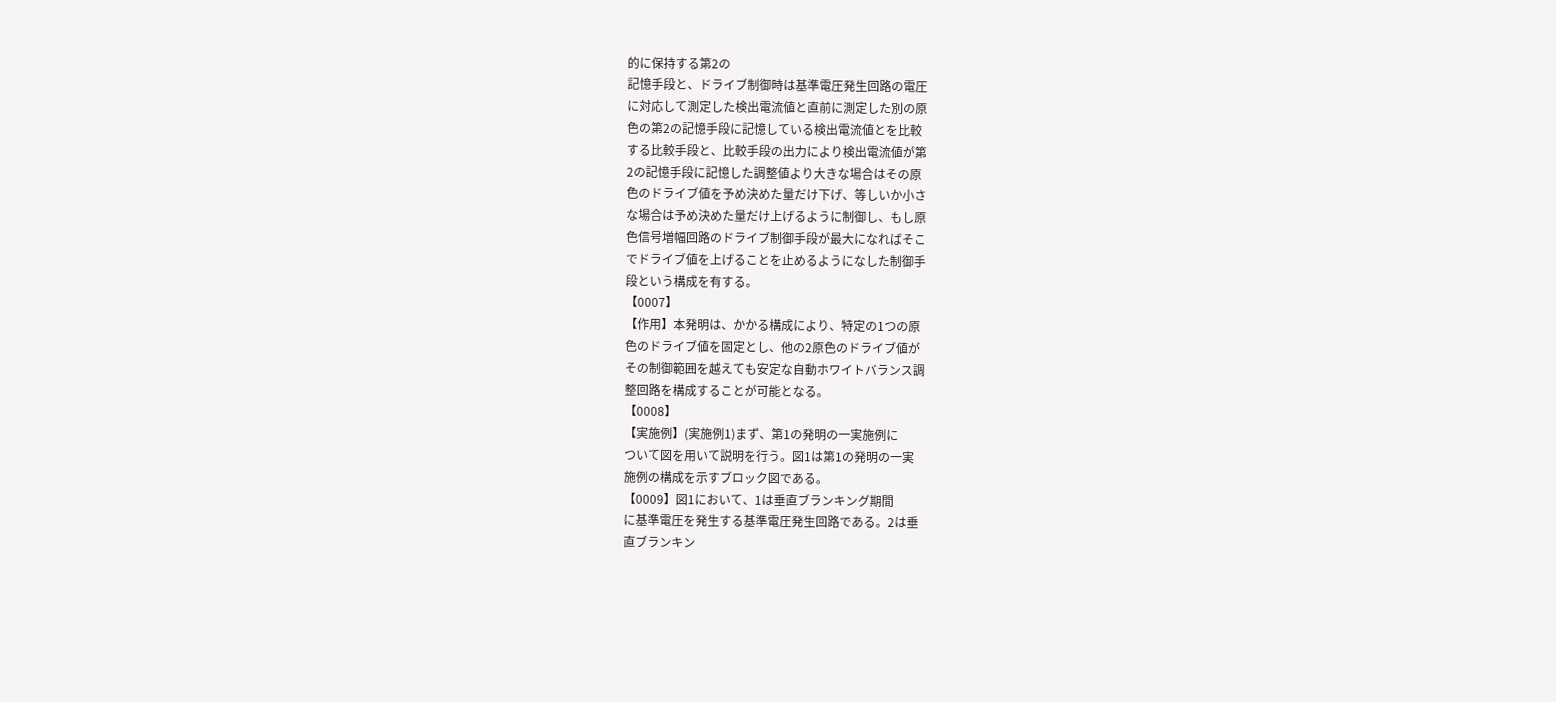的に保持する第2の
記憶手段と、ドライブ制御時は基準電圧発生回路の電圧
に対応して測定した検出電流値と直前に測定した別の原
色の第2の記憶手段に記憶している検出電流値とを比較
する比較手段と、比較手段の出力により検出電流値が第
2の記憶手段に記憶した調整値より大きな場合はその原
色のドライブ値を予め決めた量だけ下げ、等しいか小さ
な場合は予め決めた量だけ上げるように制御し、もし原
色信号増幅回路のドライブ制御手段が最大になればそこ
でドライブ値を上げることを止めるようになした制御手
段という構成を有する。
【0007】
【作用】本発明は、かかる構成により、特定の1つの原
色のドライブ値を固定とし、他の2原色のドライブ値が
その制御範囲を越えても安定な自動ホワイトバランス調
整回路を構成することが可能となる。
【0008】
【実施例】(実施例1)まず、第1の発明の一実施例に
ついて図を用いて説明を行う。図1は第1の発明の一実
施例の構成を示すブロック図である。
【0009】図1において、1は垂直ブランキング期間
に基準電圧を発生する基準電圧発生回路である。2は垂
直ブランキン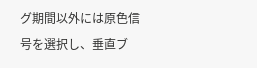グ期間以外には原色信号を選択し、垂直ブ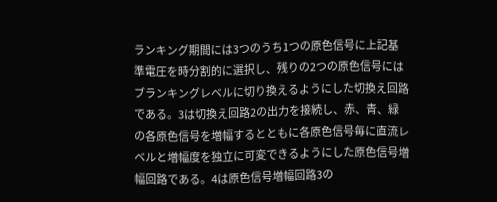ランキング期間には3つのうち1つの原色信号に上記基
準電圧を時分割的に選択し、残りの2つの原色信号には
ブランキングレベルに切り換えるようにした切換え回路
である。3は切換え回路2の出力を接続し、赤、青、緑
の各原色信号を増幅するとともに各原色信号毎に直流レ
ベルと増幅度を独立に可変できるようにした原色信号増
幅回路である。4は原色信号増幅回路3の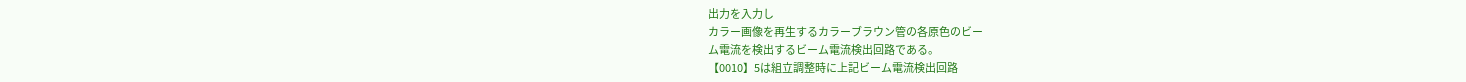出力を入力し
カラー画像を再生するカラーブラウン管の各原色のビー
ム電流を検出するビーム電流検出回路である。
【0010】5は組立調整時に上記ビーム電流検出回路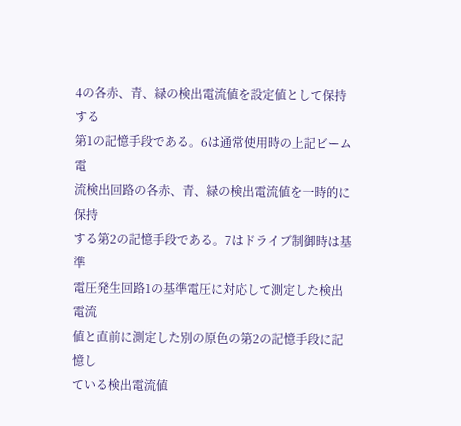4の各赤、青、緑の検出電流値を設定値として保持する
第1の記憶手段である。6は通常使用時の上記ビーム電
流検出回路の各赤、青、緑の検出電流値を一時的に保持
する第2の記憶手段である。7はドライブ制御時は基準
電圧発生回路1の基準電圧に対応して測定した検出電流
値と直前に測定した別の原色の第2の記憶手段に記憶し
ている検出電流値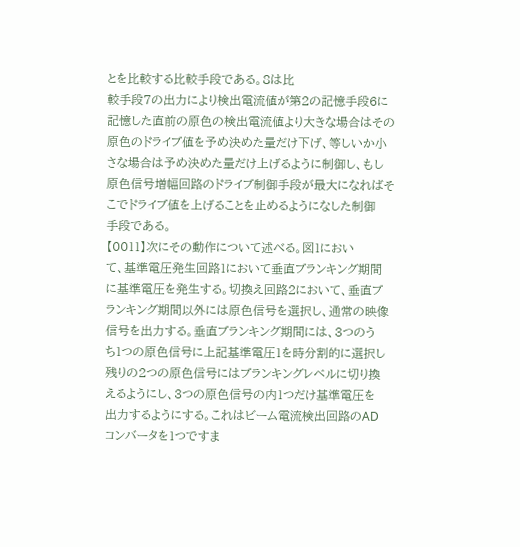とを比較する比較手段である。8は比
較手段7の出力により検出電流値が第2の記憶手段6に
記憶した直前の原色の検出電流値より大きな場合はその
原色のドライブ値を予め決めた量だけ下げ、等しいか小
さな場合は予め決めた量だけ上げるように制御し、もし
原色信号増幅回路のドライブ制御手段が最大になればそ
こでドライブ値を上げることを止めるようになした制御
手段である。
【0011】次にその動作について述べる。図1におい
て、基準電圧発生回路1において垂直ブランキング期間
に基準電圧を発生する。切換え回路2において、垂直ブ
ランキング期間以外には原色信号を選択し、通常の映像
信号を出力する。垂直ブランキング期間には、3つのう
ち1つの原色信号に上記基準電圧1を時分割的に選択し
残りの2つの原色信号にはブランキングレベルに切り換
えるようにし、3つの原色信号の内1つだけ基準電圧を
出力するようにする。これはビーム電流検出回路のAD
コンバータを1つですま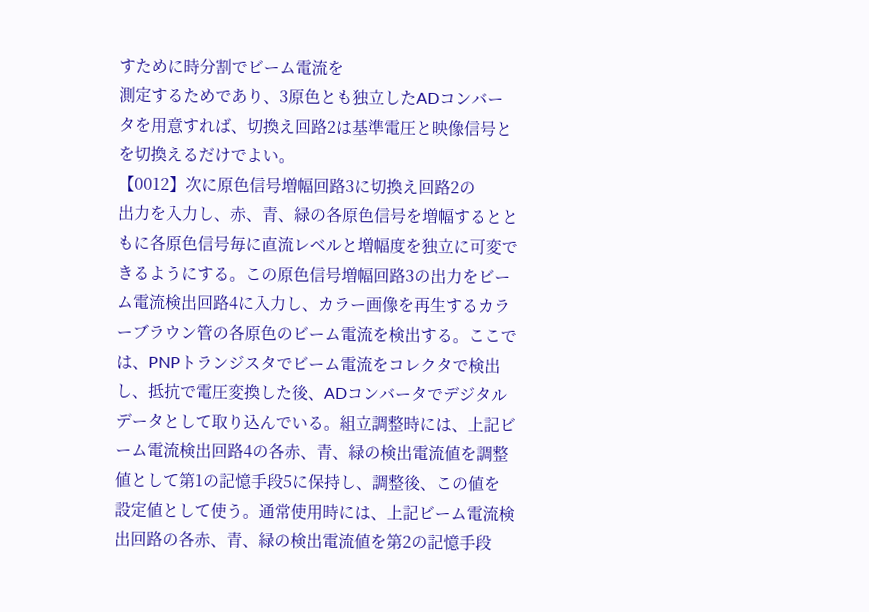すために時分割でビーム電流を
測定するためであり、3原色とも独立したADコンバー
タを用意すれば、切換え回路2は基準電圧と映像信号と
を切換えるだけでよい。
【0012】次に原色信号増幅回路3に切換え回路2の
出力を入力し、赤、青、緑の各原色信号を増幅するとと
もに各原色信号毎に直流レベルと増幅度を独立に可変で
きるようにする。この原色信号増幅回路3の出力をビー
ム電流検出回路4に入力し、カラー画像を再生するカラ
ーブラウン管の各原色のビーム電流を検出する。ここで
は、PNPトランジスタでビーム電流をコレクタで検出
し、抵抗で電圧変換した後、ADコンバータでデジタル
データとして取り込んでいる。組立調整時には、上記ビ
ーム電流検出回路4の各赤、青、緑の検出電流値を調整
値として第1の記憶手段5に保持し、調整後、この値を
設定値として使う。通常使用時には、上記ビーム電流検
出回路の各赤、青、緑の検出電流値を第2の記憶手段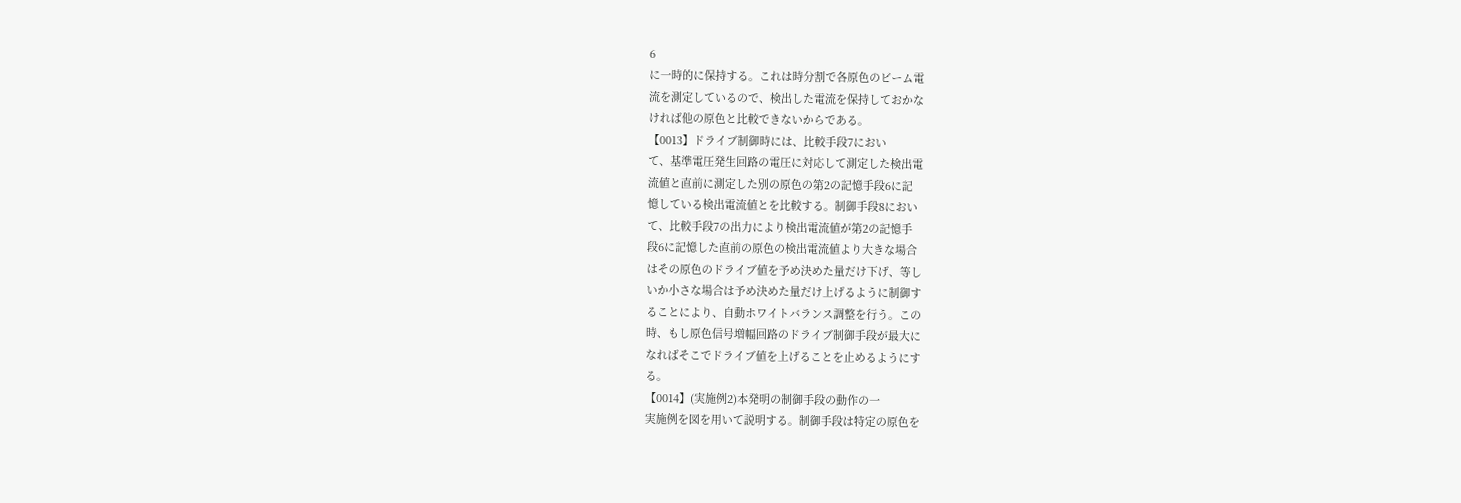6
に一時的に保持する。これは時分割で各原色のビーム電
流を測定しているので、検出した電流を保持しておかな
ければ他の原色と比較できないからである。
【0013】ドライブ制御時には、比較手段7におい
て、基準電圧発生回路の電圧に対応して測定した検出電
流値と直前に測定した別の原色の第2の記憶手段6に記
憶している検出電流値とを比較する。制御手段8におい
て、比較手段7の出力により検出電流値が第2の記憶手
段6に記憶した直前の原色の検出電流値より大きな場合
はその原色のドライブ値を予め決めた量だけ下げ、等し
いか小さな場合は予め決めた量だけ上げるように制御す
ることにより、自動ホワイトバランス調整を行う。この
時、もし原色信号増幅回路のドライブ制御手段が最大に
なればそこでドライブ値を上げることを止めるようにす
る。
【0014】(実施例2)本発明の制御手段の動作の一
実施例を図を用いて説明する。制御手段は特定の原色を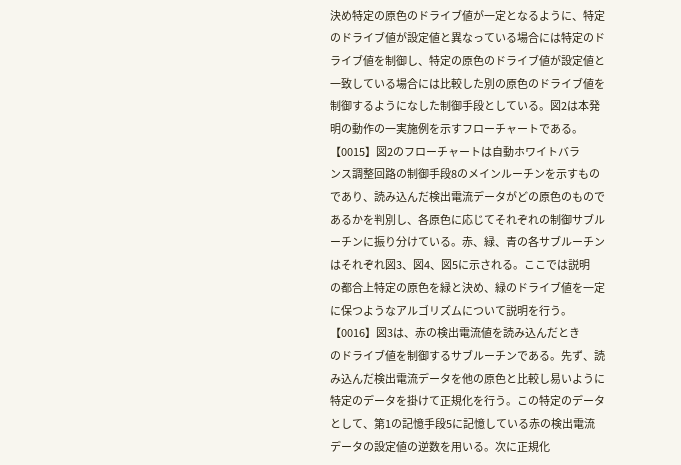決め特定の原色のドライブ値が一定となるように、特定
のドライブ値が設定値と異なっている場合には特定のド
ライブ値を制御し、特定の原色のドライブ値が設定値と
一致している場合には比較した別の原色のドライブ値を
制御するようになした制御手段としている。図2は本発
明の動作の一実施例を示すフローチャートである。
【0015】図2のフローチャートは自動ホワイトバラ
ンス調整回路の制御手段8のメインルーチンを示すもの
であり、読み込んだ検出電流データがどの原色のもので
あるかを判別し、各原色に応じてそれぞれの制御サブル
ーチンに振り分けている。赤、緑、青の各サブルーチン
はそれぞれ図3、図4、図5に示される。ここでは説明
の都合上特定の原色を緑と決め、緑のドライブ値を一定
に保つようなアルゴリズムについて説明を行う。
【0016】図3は、赤の検出電流値を読み込んだとき
のドライブ値を制御するサブルーチンである。先ず、読
み込んだ検出電流データを他の原色と比較し易いように
特定のデータを掛けて正規化を行う。この特定のデータ
として、第1の記憶手段5に記憶している赤の検出電流
データの設定値の逆数を用いる。次に正規化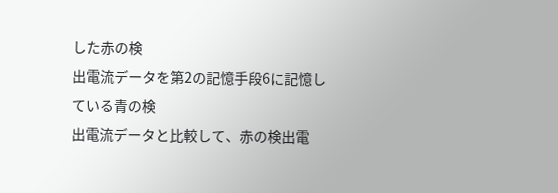した赤の検
出電流データを第2の記憶手段6に記憶している青の検
出電流データと比較して、赤の検出電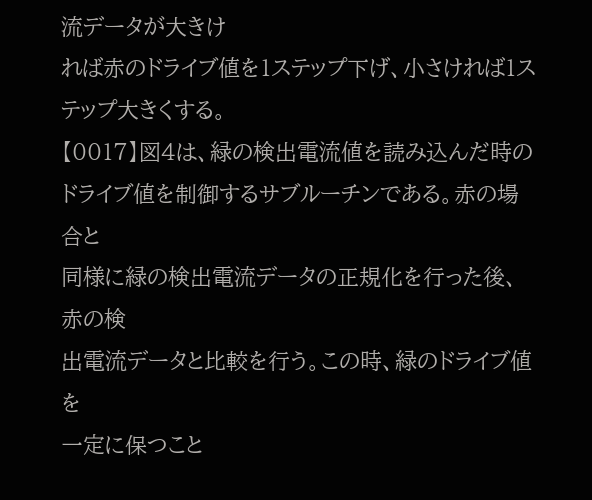流データが大きけ
れば赤のドライブ値を1ステップ下げ、小さければ1ス
テップ大きくする。
【0017】図4は、緑の検出電流値を読み込んだ時の
ドライブ値を制御するサブルーチンである。赤の場合と
同様に緑の検出電流データの正規化を行った後、赤の検
出電流データと比較を行う。この時、緑のドライブ値を
一定に保つこと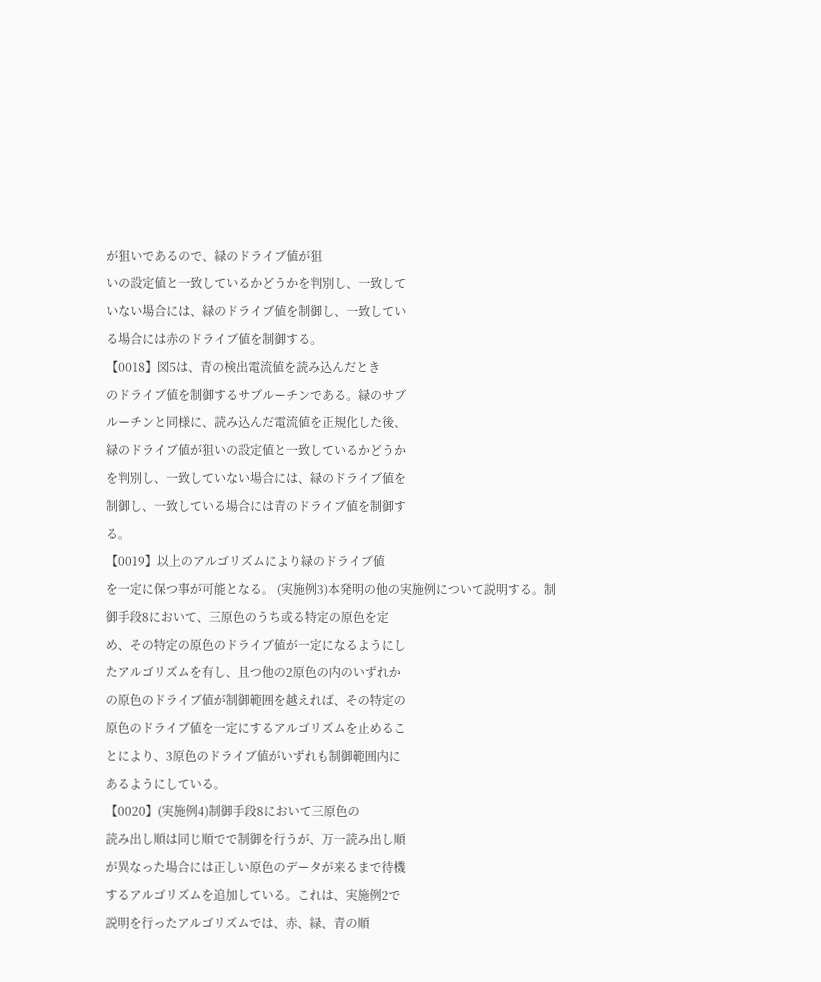が狙いであるので、緑のドライブ値が狙
いの設定値と一致しているかどうかを判別し、一致して
いない場合には、緑のドライブ値を制御し、一致してい
る場合には赤のドライブ値を制御する。
【0018】図5は、青の検出電流値を読み込んだとき
のドライブ値を制御するサブルーチンである。緑のサブ
ルーチンと同様に、読み込んだ電流値を正規化した後、
緑のドライブ値が狙いの設定値と一致しているかどうか
を判別し、一致していない場合には、緑のドライブ値を
制御し、一致している場合には青のドライブ値を制御す
る。
【0019】以上のアルゴリズムにより緑のドライブ値
を一定に保つ事が可能となる。 (実施例3)本発明の他の実施例について説明する。制
御手段8において、三原色のうち或る特定の原色を定
め、その特定の原色のドライブ値が一定になるようにし
たアルゴリズムを有し、且つ他の2原色の内のいずれか
の原色のドライブ値が制御範囲を越えれば、その特定の
原色のドライブ値を一定にするアルゴリズムを止めるこ
とにより、3原色のドライブ値がいずれも制御範囲内に
あるようにしている。
【0020】(実施例4)制御手段8において三原色の
読み出し順は同じ順でで制御を行うが、万一読み出し順
が異なった場合には正しい原色のデータが来るまで待機
するアルゴリズムを追加している。これは、実施例2で
説明を行ったアルゴリズムでは、赤、緑、青の順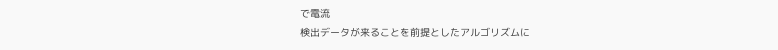で電流
検出データが来ることを前提としたアルゴリズムに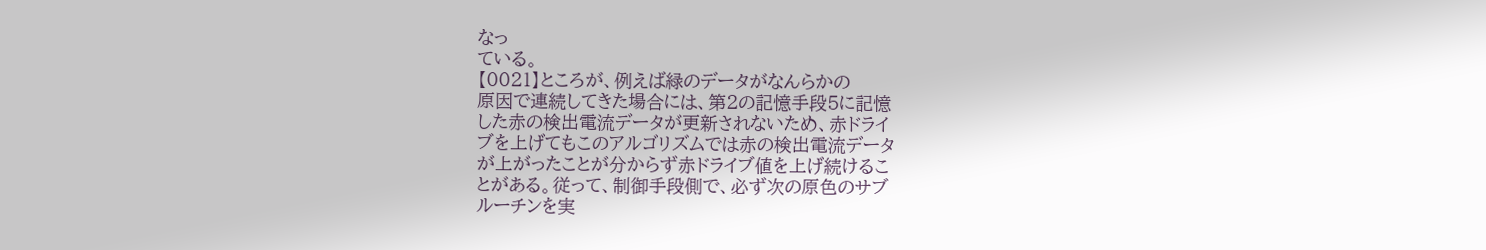なっ
ている。
【0021】ところが、例えば緑のデータがなんらかの
原因で連続してきた場合には、第2の記憶手段5に記憶
した赤の検出電流データが更新されないため、赤ドライ
ブを上げてもこのアルゴリズムでは赤の検出電流データ
が上がったことが分からず赤ドライブ値を上げ続けるこ
とがある。従って、制御手段側で、必ず次の原色のサブ
ルーチンを実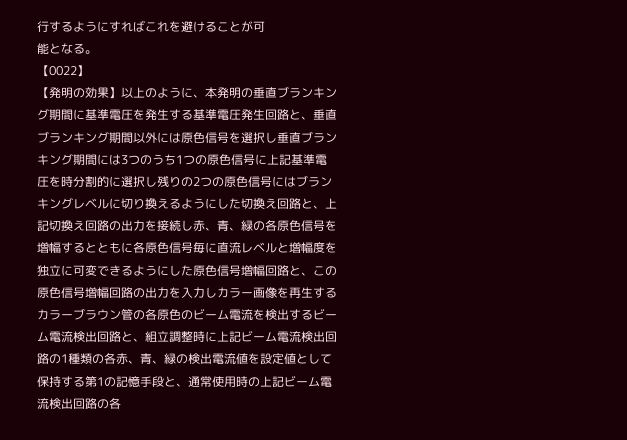行するようにすればこれを避けることが可
能となる。
【0022】
【発明の効果】以上のように、本発明の垂直ブランキン
グ期間に基準電圧を発生する基準電圧発生回路と、垂直
ブランキング期間以外には原色信号を選択し垂直ブラン
キング期間には3つのうち1つの原色信号に上記基準電
圧を時分割的に選択し残りの2つの原色信号にはブラン
キングレベルに切り換えるようにした切換え回路と、上
記切換え回路の出力を接続し赤、青、緑の各原色信号を
増幅するとともに各原色信号毎に直流レベルと増幅度を
独立に可変できるようにした原色信号増幅回路と、この
原色信号増幅回路の出力を入力しカラー画像を再生する
カラーブラウン管の各原色のビーム電流を検出するビー
ム電流検出回路と、組立調整時に上記ビーム電流検出回
路の1種類の各赤、青、緑の検出電流値を設定値として
保持する第1の記憶手段と、通常使用時の上記ビーム電
流検出回路の各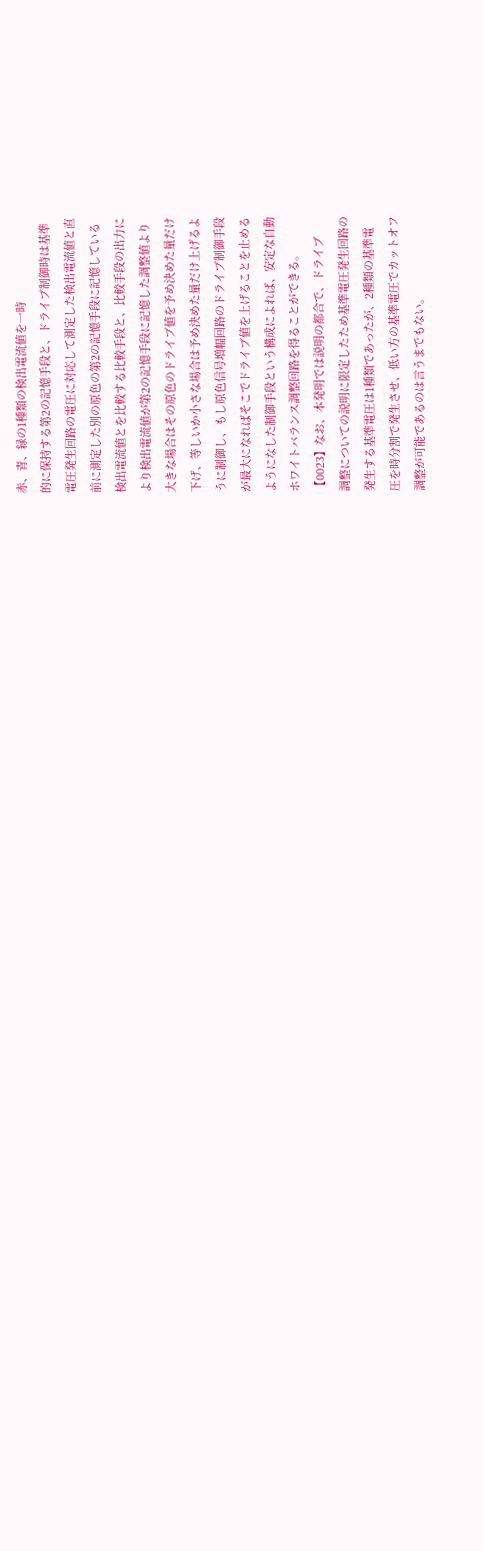赤、青、緑の1種類の検出電流値を一時
的に保持する第2の記憶手段と、ドライブ制御時は基準
電圧発生回路の電圧に対応して測定した検出電流値と直
前に測定した別の原色の第2の記憶手段に記憶している
検出電流値とを比較する比較手段と、比較手段の出力に
より検出電流値が第2の記憶手段に記憶した調整値より
大きな場合はその原色のドライブ値を予め決めた量だけ
下げ、等しいか小さな場合は予め決めた量だけ上げるよ
うに制御し、もし原色信号増幅回路のドライブ制御手段
が最大になればそこでドライブ値を上げることを止める
ようになした制御手段という構成によれば、安定な自動
ホワイトバランス調整回路を得ることができる。
【0023】なお、本発明では説明の都合で、ドライブ
調整についての説明に限定したため基準電圧発生回路の
発生する基準電圧は1種類であったが、2種類の基準電
圧を時分割で発生させ、低い方の基準電圧でカットオフ
調整が可能であるのは言うまでもない。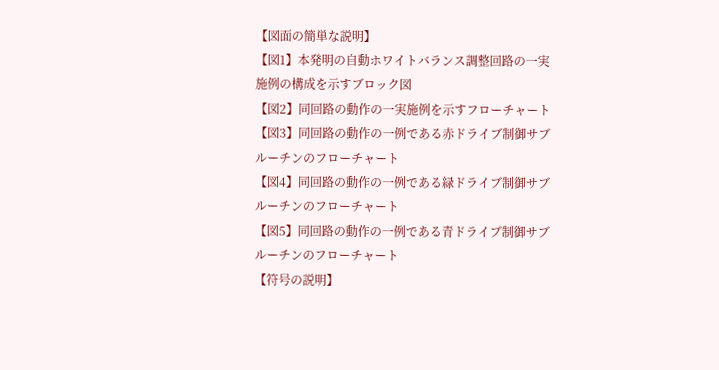【図面の簡単な説明】
【図1】本発明の自動ホワイトバランス調整回路の一実
施例の構成を示すブロック図
【図2】同回路の動作の一実施例を示すフローチャート
【図3】同回路の動作の一例である赤ドライブ制御サブ
ルーチンのフローチャート
【図4】同回路の動作の一例である緑ドライブ制御サブ
ルーチンのフローチャート
【図5】同回路の動作の一例である青ドライブ制御サブ
ルーチンのフローチャート
【符号の説明】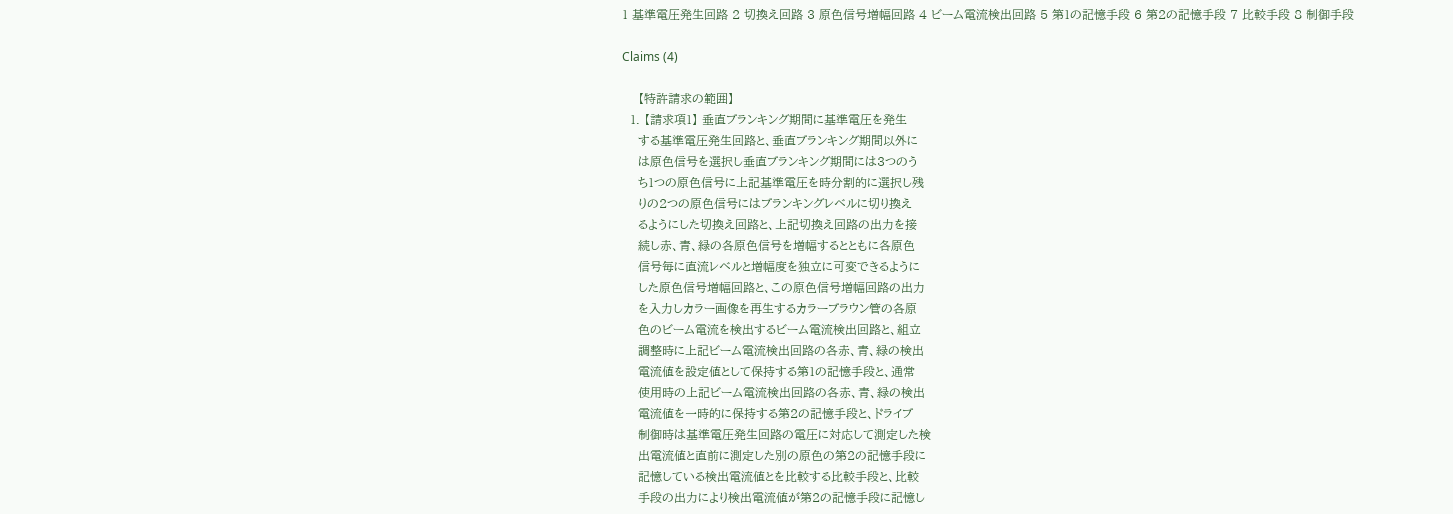1 基準電圧発生回路 2 切換え回路 3 原色信号増幅回路 4 ビーム電流検出回路 5 第1の記憶手段 6 第2の記憶手段 7 比較手段 8 制御手段

Claims (4)

    【特許請求の範囲】
  1. 【請求項1】 垂直ブランキング期間に基準電圧を発生
    する基準電圧発生回路と、垂直ブランキング期間以外に
    は原色信号を選択し垂直ブランキング期間には3つのう
    ち1つの原色信号に上記基準電圧を時分割的に選択し残
    りの2つの原色信号にはブランキングレベルに切り換え
    るようにした切換え回路と、上記切換え回路の出力を接
    続し赤、青、緑の各原色信号を増幅するとともに各原色
    信号毎に直流レベルと増幅度を独立に可変できるように
    した原色信号増幅回路と、この原色信号増幅回路の出力
    を入力しカラー画像を再生するカラーブラウン管の各原
    色のビーム電流を検出するビーム電流検出回路と、組立
    調整時に上記ビーム電流検出回路の各赤、青、緑の検出
    電流値を設定値として保持する第1の記憶手段と、通常
    使用時の上記ビーム電流検出回路の各赤、青、緑の検出
    電流値を一時的に保持する第2の記憶手段と、ドライブ
    制御時は基準電圧発生回路の電圧に対応して測定した検
    出電流値と直前に測定した別の原色の第2の記憶手段に
    記憶している検出電流値とを比較する比較手段と、比較
    手段の出力により検出電流値が第2の記憶手段に記憶し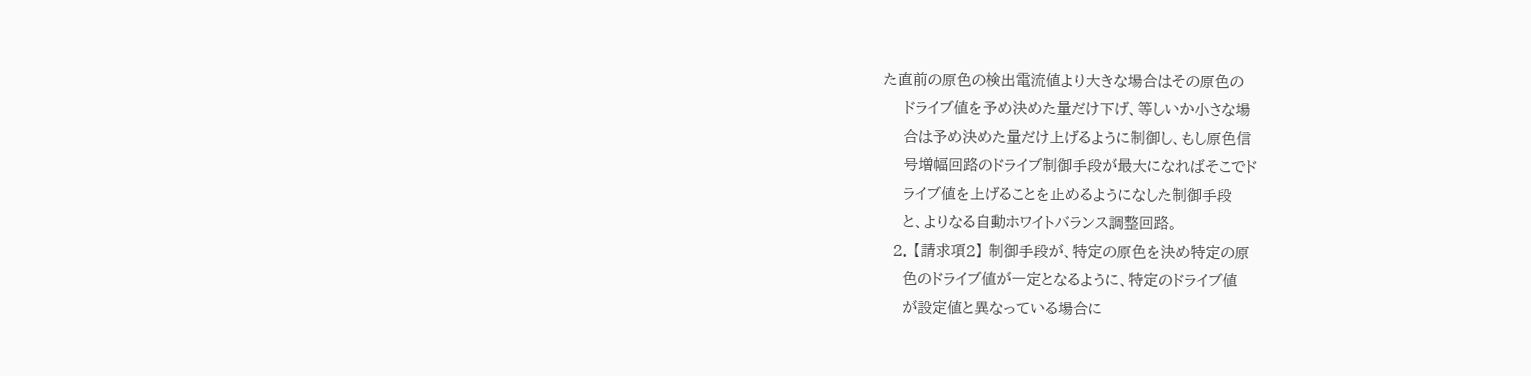た直前の原色の検出電流値より大きな場合はその原色の
    ドライブ値を予め決めた量だけ下げ、等しいか小さな場
    合は予め決めた量だけ上げるように制御し、もし原色信
    号増幅回路のドライブ制御手段が最大になればそこでド
    ライブ値を上げることを止めるようになした制御手段
    と、よりなる自動ホワイトバランス調整回路。
  2. 【請求項2】 制御手段が、特定の原色を決め特定の原
    色のドライブ値が一定となるように、特定のドライブ値
    が設定値と異なっている場合に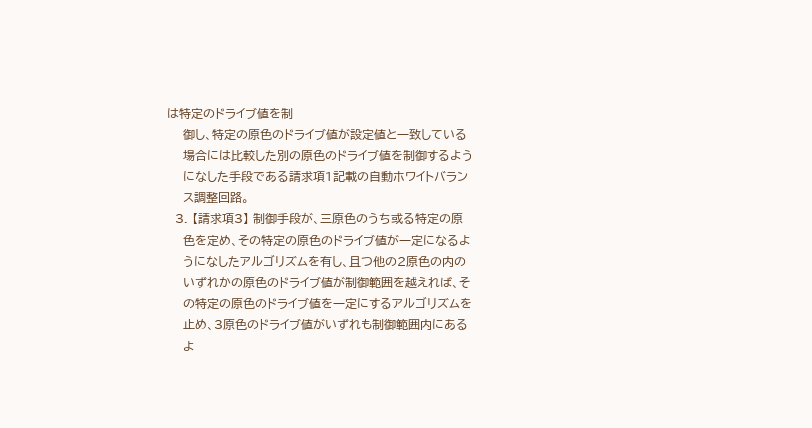は特定のドライブ値を制
    御し、特定の原色のドライブ値が設定値と一致している
    場合には比較した別の原色のドライブ値を制御するよう
    になした手段である請求項1記載の自動ホワイトバラン
    ス調整回路。
  3. 【請求項3】 制御手段が、三原色のうち或る特定の原
    色を定め、その特定の原色のドライブ値が一定になるよ
    うになしたアルゴリズムを有し、且つ他の2原色の内の
    いずれかの原色のドライブ値が制御範囲を越えれば、そ
    の特定の原色のドライブ値を一定にするアルゴリズムを
    止め、3原色のドライブ値がいずれも制御範囲内にある
    よ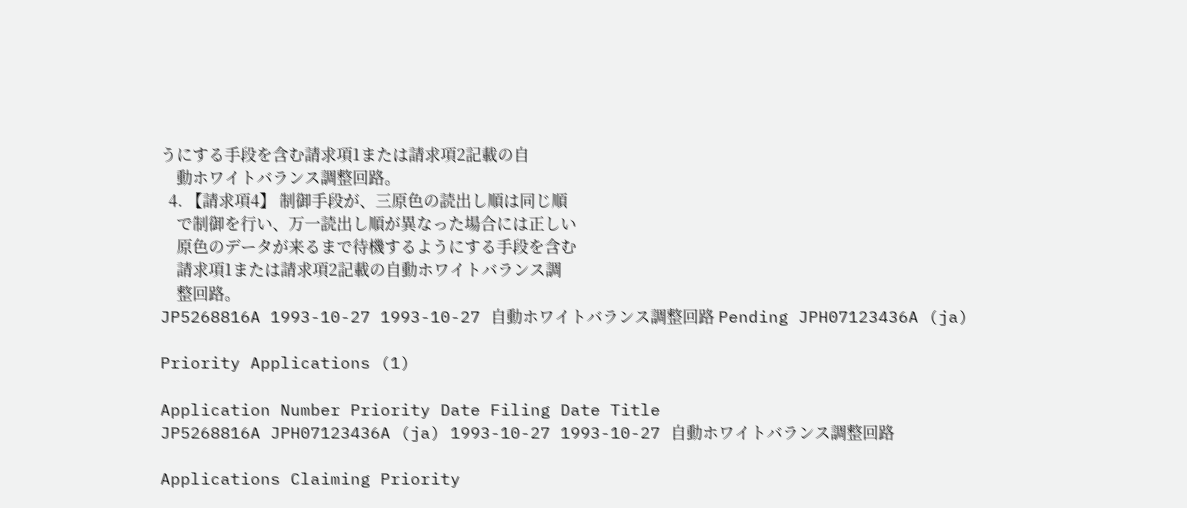うにする手段を含む請求項1または請求項2記載の自
    動ホワイトバランス調整回路。
  4. 【請求項4】 制御手段が、三原色の読出し順は同じ順
    で制御を行い、万一読出し順が異なった場合には正しい
    原色のデータが来るまで待機するようにする手段を含む
    請求項1または請求項2記載の自動ホワイトバランス調
    整回路。
JP5268816A 1993-10-27 1993-10-27 自動ホワイトバランス調整回路 Pending JPH07123436A (ja)

Priority Applications (1)

Application Number Priority Date Filing Date Title
JP5268816A JPH07123436A (ja) 1993-10-27 1993-10-27 自動ホワイトバランス調整回路

Applications Claiming Priority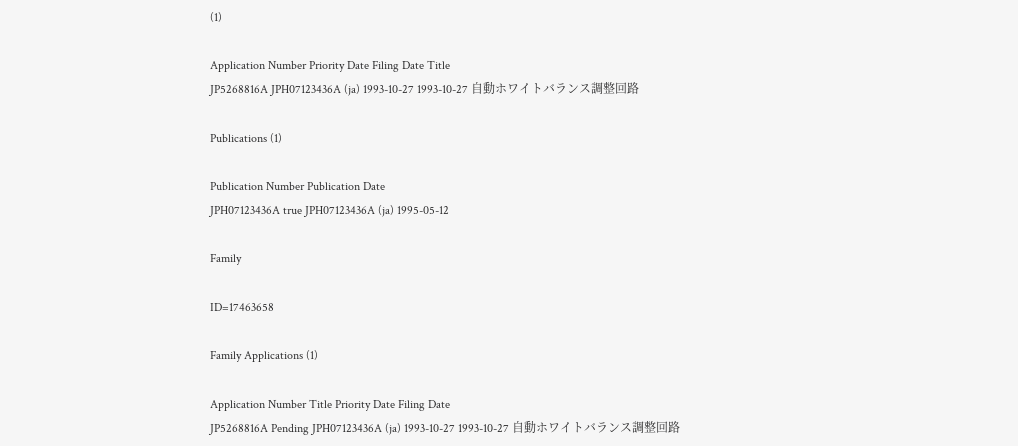(1)

Application Number Priority Date Filing Date Title
JP5268816A JPH07123436A (ja) 1993-10-27 1993-10-27 自動ホワイトバランス調整回路

Publications (1)

Publication Number Publication Date
JPH07123436A true JPH07123436A (ja) 1995-05-12

Family

ID=17463658

Family Applications (1)

Application Number Title Priority Date Filing Date
JP5268816A Pending JPH07123436A (ja) 1993-10-27 1993-10-27 自動ホワイトバランス調整回路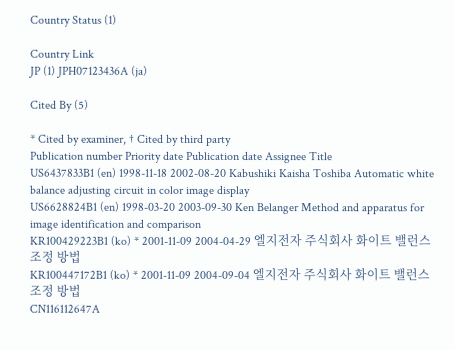Country Status (1)

Country Link
JP (1) JPH07123436A (ja)

Cited By (5)

* Cited by examiner, † Cited by third party
Publication number Priority date Publication date Assignee Title
US6437833B1 (en) 1998-11-18 2002-08-20 Kabushiki Kaisha Toshiba Automatic white balance adjusting circuit in color image display
US6628824B1 (en) 1998-03-20 2003-09-30 Ken Belanger Method and apparatus for image identification and comparison
KR100429223B1 (ko) * 2001-11-09 2004-04-29 엘지전자 주식회사 화이트 밸런스 조정 방법
KR100447172B1 (ko) * 2001-11-09 2004-09-04 엘지전자 주식회사 화이트 밸런스 조정 방법
CN116112647A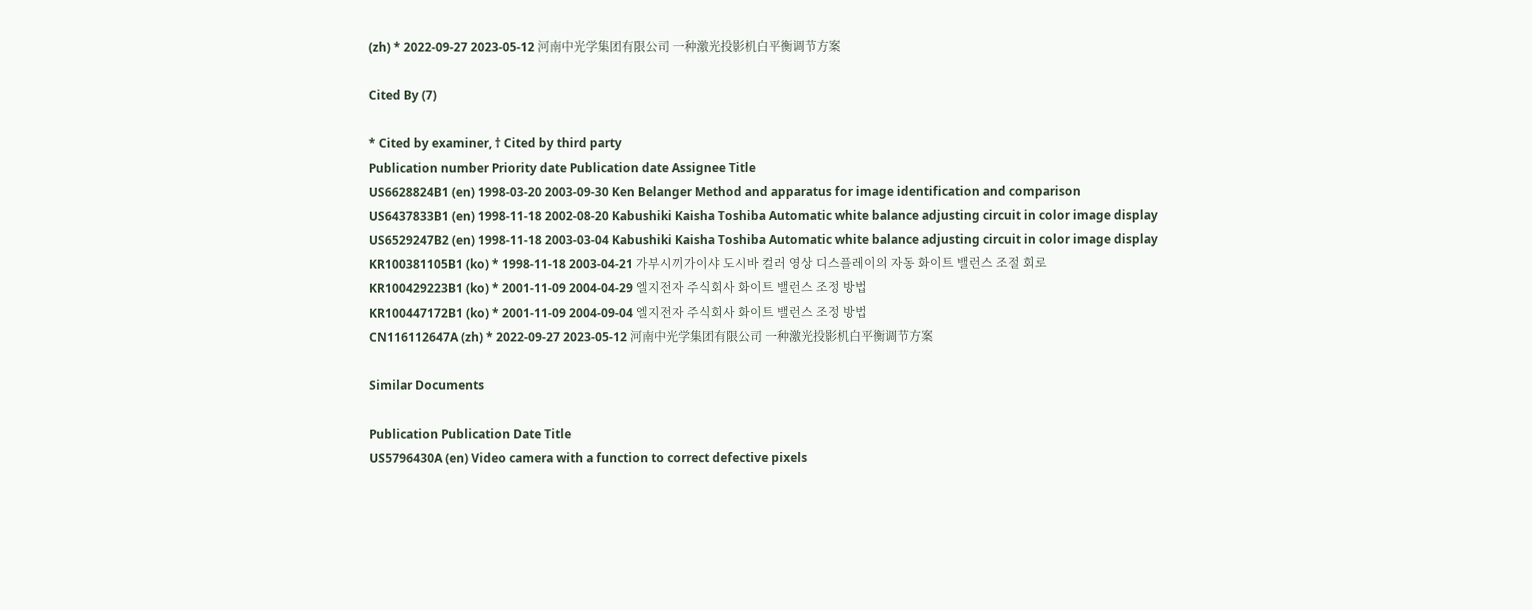(zh) * 2022-09-27 2023-05-12 河南中光学集团有限公司 一种激光投影机白平衡调节方案

Cited By (7)

* Cited by examiner, † Cited by third party
Publication number Priority date Publication date Assignee Title
US6628824B1 (en) 1998-03-20 2003-09-30 Ken Belanger Method and apparatus for image identification and comparison
US6437833B1 (en) 1998-11-18 2002-08-20 Kabushiki Kaisha Toshiba Automatic white balance adjusting circuit in color image display
US6529247B2 (en) 1998-11-18 2003-03-04 Kabushiki Kaisha Toshiba Automatic white balance adjusting circuit in color image display
KR100381105B1 (ko) * 1998-11-18 2003-04-21 가부시끼가이샤 도시바 컬러 영상 디스플레이의 자동 화이트 밸런스 조절 회로
KR100429223B1 (ko) * 2001-11-09 2004-04-29 엘지전자 주식회사 화이트 밸런스 조정 방법
KR100447172B1 (ko) * 2001-11-09 2004-09-04 엘지전자 주식회사 화이트 밸런스 조정 방법
CN116112647A (zh) * 2022-09-27 2023-05-12 河南中光学集团有限公司 一种激光投影机白平衡调节方案

Similar Documents

Publication Publication Date Title
US5796430A (en) Video camera with a function to correct defective pixels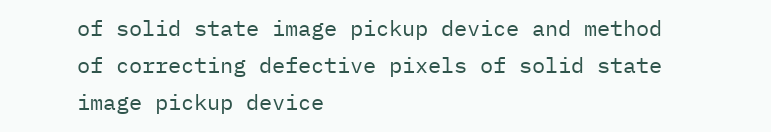of solid state image pickup device and method of correcting defective pixels of solid state image pickup device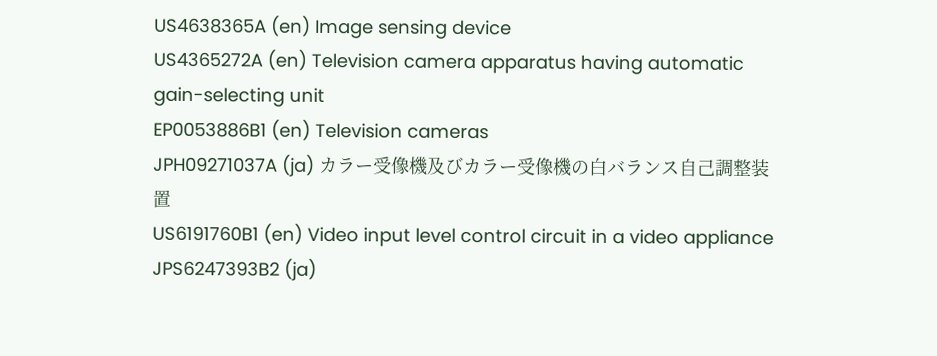US4638365A (en) Image sensing device
US4365272A (en) Television camera apparatus having automatic gain-selecting unit
EP0053886B1 (en) Television cameras
JPH09271037A (ja) カラー受像機及びカラー受像機の白バランス自己調整装置
US6191760B1 (en) Video input level control circuit in a video appliance
JPS6247393B2 (ja)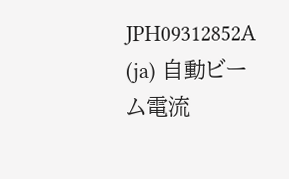JPH09312852A (ja) 自動ビーム電流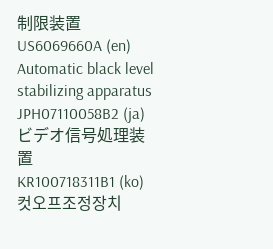制限装置
US6069660A (en) Automatic black level stabilizing apparatus
JPH07110058B2 (ja) ビデオ信号処理装置
KR100718311B1 (ko) 컷오프조정장치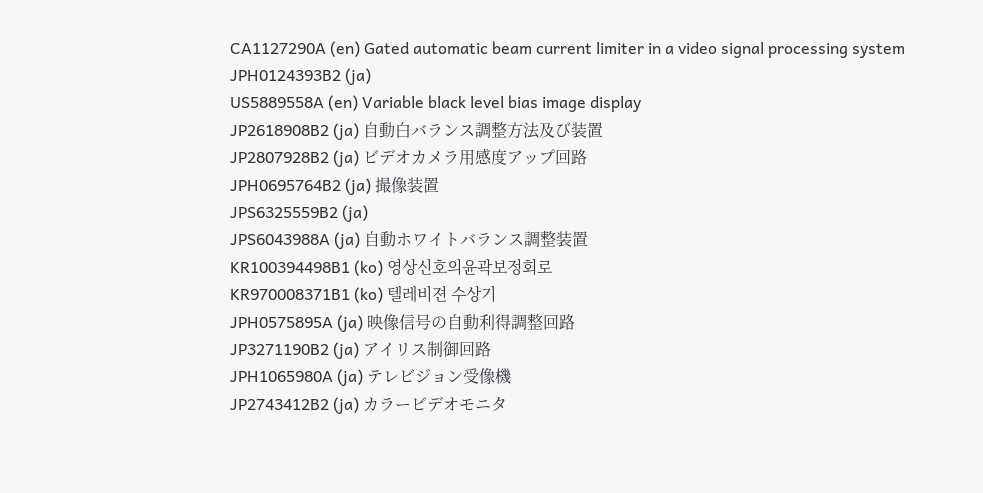CA1127290A (en) Gated automatic beam current limiter in a video signal processing system
JPH0124393B2 (ja)
US5889558A (en) Variable black level bias image display
JP2618908B2 (ja) 自動白バランス調整方法及び装置
JP2807928B2 (ja) ビデオカメラ用感度アップ回路
JPH0695764B2 (ja) 撮像装置
JPS6325559B2 (ja)
JPS6043988A (ja) 自動ホワイトバランス調整装置
KR100394498B1 (ko) 영상신호의윤곽보정회로
KR970008371B1 (ko) 텔레비젼 수상기
JPH0575895A (ja) 映像信号の自動利得調整回路
JP3271190B2 (ja) アイリス制御回路
JPH1065980A (ja) テレビジョン受像機
JP2743412B2 (ja) カラービデオモニタ